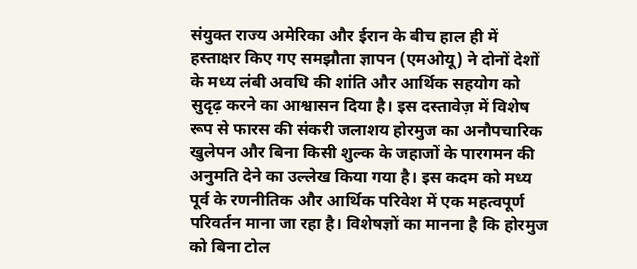संयुक्त राज्य अमेरिका और ईरान के बीच हाल ही में हस्ताक्षर किए गए समझौता ज्ञापन (एमओयू) ने दोनों देशों के मध्य लंबी अवधि की शांति और आर्थिक सहयोग को सुदृढ़ करने का आश्वासन दिया है। इस दस्तावेज़ में विशेष रूप से फारस की संकरी जलाशय होरमुज का अनौपचारिक खुलेपन और बिना किसी शुल्क के जहाजों के पारगमन की अनुमति देने का उल्लेख किया गया है। इस कदम को मध्य पूर्व के रणनीतिक और आर्थिक परिवेश में एक महत्वपूर्ण परिवर्तन माना जा रहा है। विशेषज्ञों का मानना है कि होरमुज को बिना टोल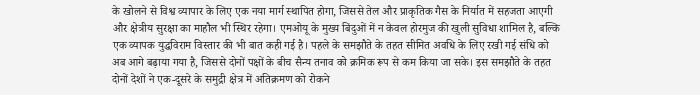के खोलने से विश्व व्यापार के लिए एक नया मार्ग स्थापित होगा, जिससे तेल और प्राकृतिक गैस के निर्यात में सहजता आएगी और क्षेत्रीय सुरक्षा का माहौल भी स्थिर रहेगा। एमओयू के मुख्य बिंदुओं में न केवल होरमुज की खुली सुविधा शामिल है, बल्कि एक व्यापक युद्धविराम विस्तार की भी बात कही गई है। पहले के समझौते के तहत सीमित अवधि के लिए रखी गई संधि को अब आगे बढ़ाया गया है, जिससे दोनों पक्षों के बीच सैन्य तनाव को क्रमिक रूप से कम किया जा सके। इस समझौते के तहत दोनों देशों ने एक-दूसरे के समुद्री क्षेत्र में अतिक्रमण को रोकने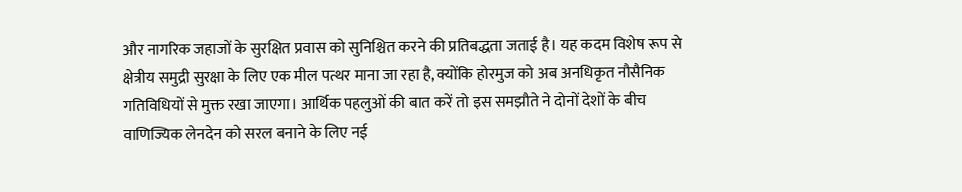और नागरिक जहाजों के सुरक्षित प्रवास को सुनिश्चित करने की प्रतिबद्धता जताई है। यह कदम विशेष रूप से क्षेत्रीय समुद्री सुरक्षा के लिए एक मील पत्थर माना जा रहा है, क्योंकि होरमुज को अब अनधिकृत नौसैनिक गतिविधियों से मुक्त रखा जाएगा। आर्थिक पहलुओं की बात करें तो इस समझौते ने दोनों देशों के बीच वाणिज्यिक लेनदेन को सरल बनाने के लिए नई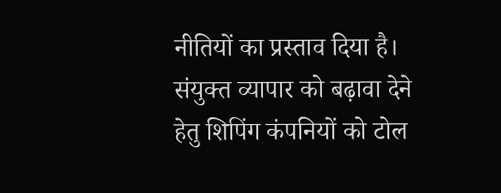नीतियों का प्रस्ताव दिया है। संयुक्त व्यापार को बढ़ावा देने हेतु शिपिंग कंपनियों को टोल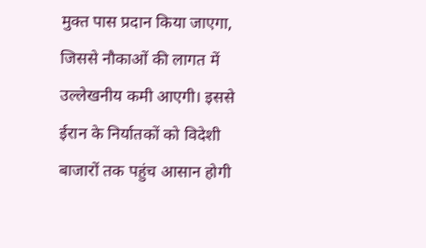मुक्त पास प्रदान किया जाएगा, जिससे नौकाओं की लागत में उल्लेखनीय कमी आएगी। इससे ईरान के निर्यातकों को विदेशी बाजारों तक पहुंच आसान होगी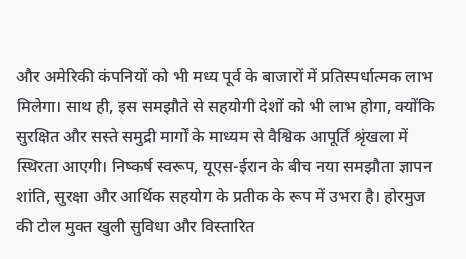और अमेरिकी कंपनियों को भी मध्य पूर्व के बाजारों में प्रतिस्पर्धात्मक लाभ मिलेगा। साथ ही, इस समझौते से सहयोगी देशों को भी लाभ होगा, क्योंकि सुरक्षित और सस्ते समुद्री मार्गों के माध्यम से वैश्विक आपूर्ति श्रृंखला में स्थिरता आएगी। निष्कर्ष स्वरूप, यूएस-ईरान के बीच नया समझौता ज्ञापन शांति, सुरक्षा और आर्थिक सहयोग के प्रतीक के रूप में उभरा है। होरमुज की टोल मुक्त खुली सुविधा और विस्तारित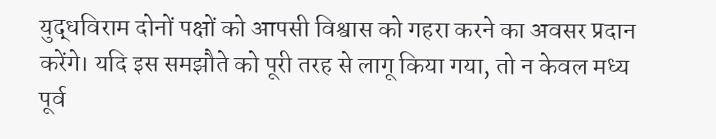युद्धविराम दोनों पक्षों को आपसी विश्वास को गहरा करने का अवसर प्रदान करेंगे। यदि इस समझौते को पूरी तरह से लागू किया गया, तो न केवल मध्य पूर्व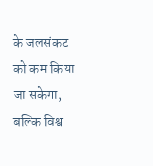के जलसंकट को कम किया जा सकेगा, बल्कि विश्व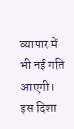व्यापार में भी नई गति आएगी। इस दिशा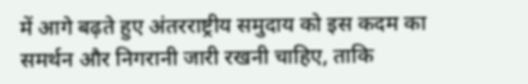में आगे बढ़ते हुए अंतरराष्ट्रीय समुदाय को इस कदम का समर्थन और निगरानी जारी रखनी चाहिए, ताकि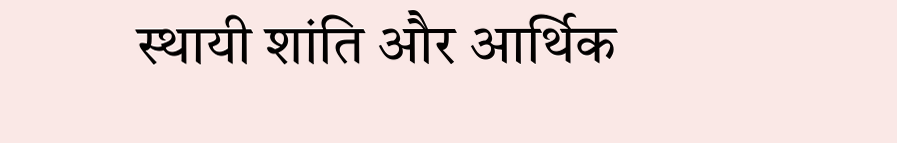स्थायी शांति और आर्थिक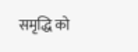समृद्धि को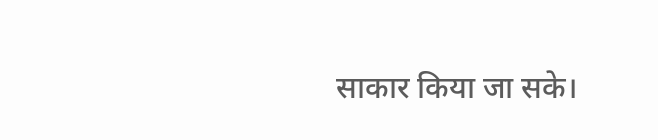साकार किया जा सके।